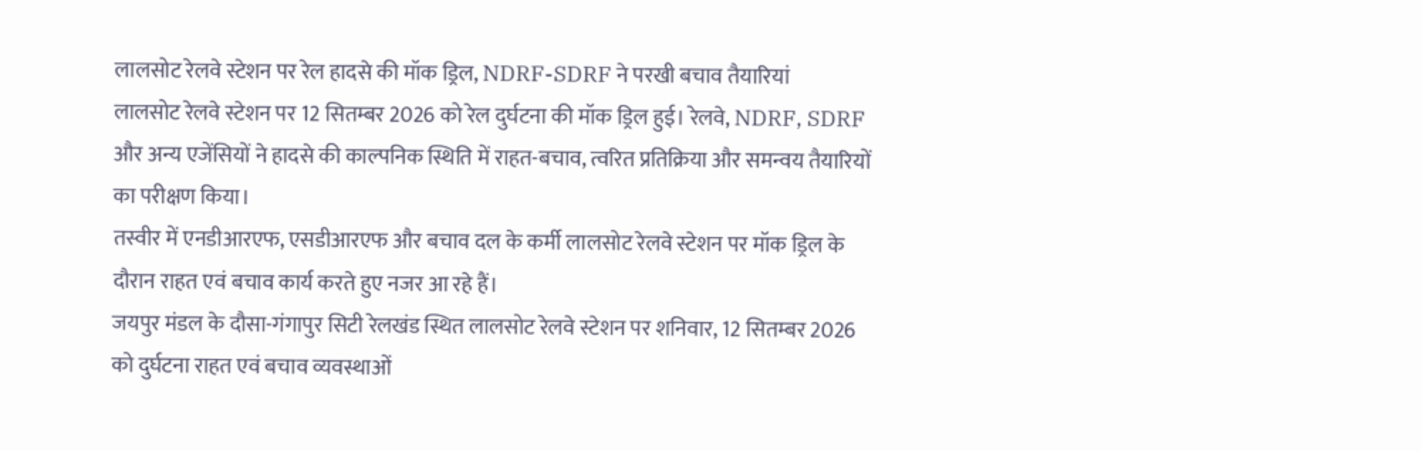लालसोट रेलवे स्टेशन पर रेल हादसे की मॉक ड्रिल, NDRF-SDRF ने परखी बचाव तैयारियां
लालसोट रेलवे स्टेशन पर 12 सितम्बर 2026 को रेल दुर्घटना की मॉक ड्रिल हुई। रेलवे, NDRF, SDRF और अन्य एजेंसियों ने हादसे की काल्पनिक स्थिति में राहत-बचाव, त्वरित प्रतिक्रिया और समन्वय तैयारियों का परीक्षण किया।
तस्वीर में एनडीआरएफ, एसडीआरएफ और बचाव दल के कर्मी लालसोट रेलवे स्टेशन पर मॉक ड्रिल के दौरान राहत एवं बचाव कार्य करते हुए नजर आ रहे हैं।
जयपुर मंडल के दौसा-गंगापुर सिटी रेलखंड स्थित लालसोट रेलवे स्टेशन पर शनिवार, 12 सितम्बर 2026 को दुर्घटना राहत एवं बचाव व्यवस्थाओं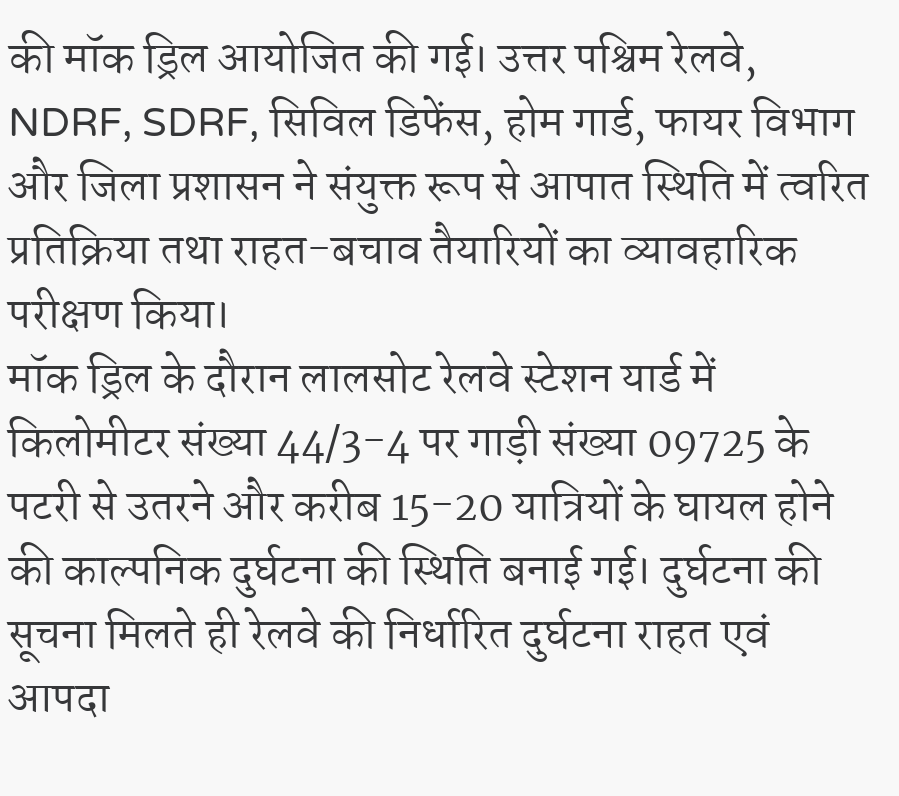की मॉक ड्रिल आयोजित की गई। उत्तर पश्चिम रेलवे, NDRF, SDRF, सिविल डिफेंस, होम गार्ड, फायर विभाग और जिला प्रशासन ने संयुक्त रूप से आपात स्थिति में त्वरित प्रतिक्रिया तथा राहत-बचाव तैयारियों का व्यावहारिक परीक्षण किया।
मॉक ड्रिल के दौरान लालसोट रेलवे स्टेशन यार्ड में किलोमीटर संख्या 44/3-4 पर गाड़ी संख्या 09725 के पटरी से उतरने और करीब 15-20 यात्रियों के घायल होने की काल्पनिक दुर्घटना की स्थिति बनाई गई। दुर्घटना की सूचना मिलते ही रेलवे की निर्धारित दुर्घटना राहत एवं आपदा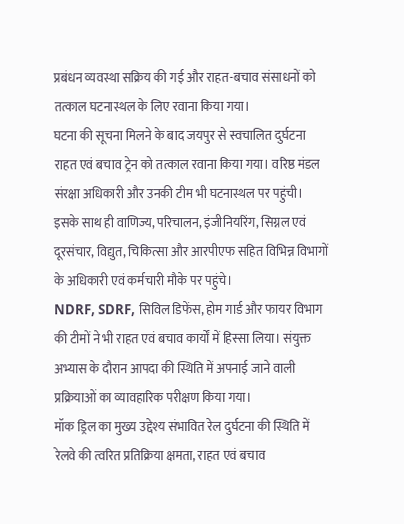प्रबंधन व्यवस्था सक्रिय की गई और राहत-बचाव संसाधनों को तत्काल घटनास्थल के लिए रवाना किया गया।
घटना की सूचना मिलने के बाद जयपुर से स्वचालित दुर्घटना राहत एवं बचाव ट्रेन को तत्काल रवाना किया गया। वरिष्ठ मंडल संरक्षा अधिकारी और उनकी टीम भी घटनास्थल पर पहुंची। इसके साथ ही वाणिज्य, परिचालन, इंजीनियरिंग, सिग्नल एवं दूरसंचार, विद्युत, चिकित्सा और आरपीएफ सहित विभिन्न विभागों के अधिकारी एवं कर्मचारी मौके पर पहुंचे।
NDRF, SDRF, सिविल डिफेंस, होम गार्ड और फायर विभाग की टीमों ने भी राहत एवं बचाव कार्यों में हिस्सा लिया। संयुक्त अभ्यास के दौरान आपदा की स्थिति में अपनाई जाने वाली प्रक्रियाओं का व्यावहारिक परीक्षण किया गया।
मॉक ड्रिल का मुख्य उद्देश्य संभावित रेल दुर्घटना की स्थिति में रेलवे की त्वरित प्रतिक्रिया क्षमता, राहत एवं बचाव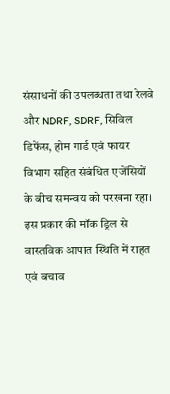संसाधनों की उपलब्धता तथा रेलवे और NDRF, SDRF, सिविल डिफेंस, होम गार्ड एवं फायर विभाग सहित संबंधित एजेंसियों के बीच समन्वय को परखना रहा। इस प्रकार की मॉक ड्रिल से वास्तविक आपात स्थिति में राहत एवं बचाव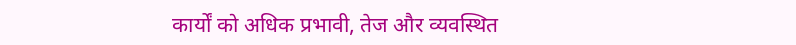कार्यों को अधिक प्रभावी, तेज और व्यवस्थित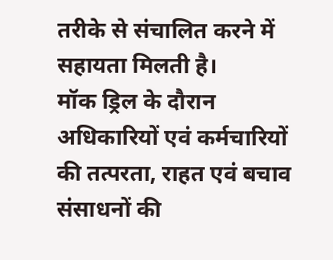तरीके से संचालित करने में सहायता मिलती है।
मॉक ड्रिल के दौरान अधिकारियों एवं कर्मचारियों की तत्परता, राहत एवं बचाव संसाधनों की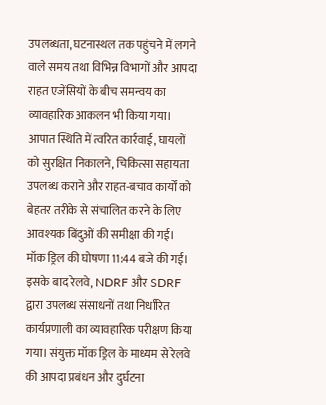उपलब्धता, घटनास्थल तक पहुंचने में लगने वाले समय तथा विभिन्न विभागों और आपदा राहत एजेंसियों के बीच समन्वय का व्यावहारिक आकलन भी किया गया। आपात स्थिति में त्वरित कार्रवाई, घायलों को सुरक्षित निकालने, चिकित्सा सहायता उपलब्ध कराने और राहत-बचाव कार्यों को बेहतर तरीके से संचालित करने के लिए आवश्यक बिंदुओं की समीक्षा की गई।
मॉक ड्रिल की घोषणा 11:44 बजे की गई। इसके बाद रेलवे, NDRF और SDRF द्वारा उपलब्ध संसाधनों तथा निर्धारित कार्यप्रणाली का व्यावहारिक परीक्षण किया गया। संयुक्त मॉक ड्रिल के माध्यम से रेलवे की आपदा प्रबंधन और दुर्घटना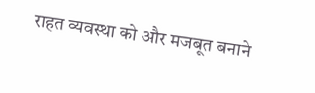राहत व्यवस्था को और मजबूत बनाने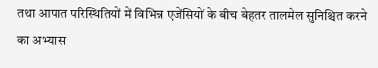तथा आपात परिस्थितियों में विभिन्न एजेंसियों के बीच बेहतर तालमेल सुनिश्चित करने का अभ्यास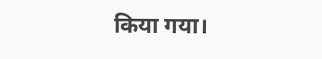किया गया।